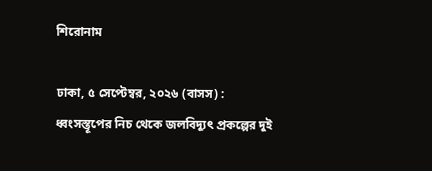শিরোনাম

ঢাকা, ৫ সেপ্টেম্বর, ২০২৬ (বাসস) : ধ্বংসস্তূপের নিচ থেকে জলবিদ্যুৎ প্রকল্পের দুই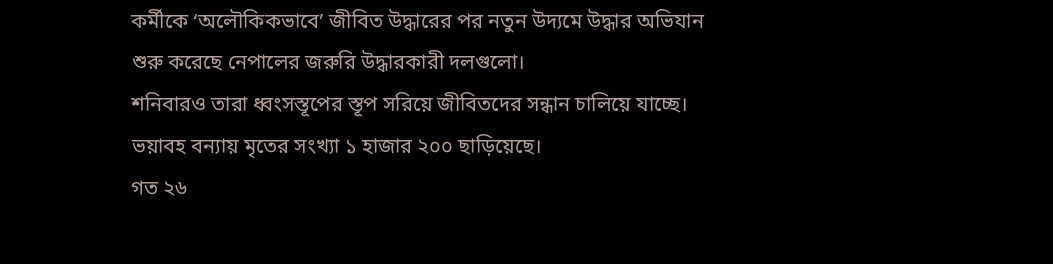কর্মীকে ‘অলৌকিকভাবে’ জীবিত উদ্ধারের পর নতুন উদ্যমে উদ্ধার অভিযান শুরু করেছে নেপালের জরুরি উদ্ধারকারী দলগুলো।
শনিবারও তারা ধ্বংসস্তূপের স্তূপ সরিয়ে জীবিতদের সন্ধান চালিয়ে যাচ্ছে।
ভয়াবহ বন্যায় মৃতের সংখ্যা ১ হাজার ২০০ ছাড়িয়েছে।
গত ২৬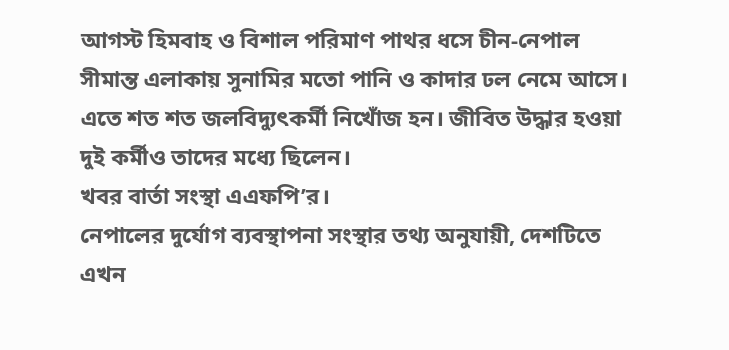আগস্ট হিমবাহ ও বিশাল পরিমাণ পাথর ধসে চীন-নেপাল সীমান্ত এলাকায় সুনামির মতো পানি ও কাদার ঢল নেমে আসে। এতে শত শত জলবিদ্যুৎকর্মী নিখোঁজ হন। জীবিত উদ্ধার হওয়া দুই কর্মীও তাদের মধ্যে ছিলেন।
খবর বার্তা সংস্থা এএফপি’র।
নেপালের দুর্যোগ ব্যবস্থাপনা সংস্থার তথ্য অনুযায়ী, দেশটিতে এখন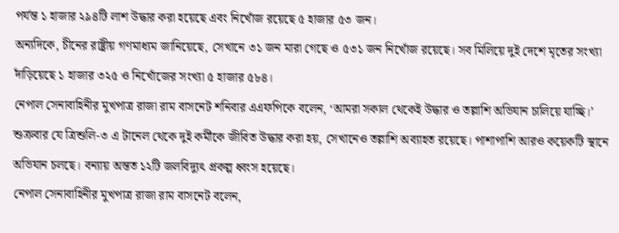পর্যন্ত ১ হাজার ২৯৪টি লাশ উদ্ধার করা হয়েছে এবং নিখোঁজ রয়েছে ৫ হাজার ৫৩ জন।
অন্যদিকে, চীনের রাষ্ট্রীয় গণমাধ্যম জানিয়েছে, সেখানে ৩১ জন মারা গেছে ও ৫৩১ জন নিখোঁজ রয়েছে। সব মিলিয়ে দুই দেশে মৃতের সংখ্যা দাঁড়িয়েছে ১ হাজার ৩২৫ ও নিখোঁজের সংখ্যা ৫ হাজার ৫৮৪।
নেপাল সেনাবাহিনীর মুখপাত্র রাজা রাম বাসনেট শনিবার এএফপিকে বলেন, ‘আমরা সকাল থেকেই উদ্ধার ও তল্লাশি অভিযান চালিয়ে যাচ্ছি।’
শুক্রবার যে ত্রিশুলি-৩ এ টানেল থেকে দুই কর্মীকে জীবিত উদ্ধার করা হয়, সেখানেও তল্লাশি অব্যাহত রয়েছে। পাশাপাশি আরও কয়েকটি স্থানে অভিযান চলছে। বন্যায় অন্তত ১২টি জলবিদ্যুৎ প্রকল্প ধ্বংস হয়েছে।
নেপাল সেনাবাহিনীর মুখপাত্র রাজা রাম বাসনেট বলেন,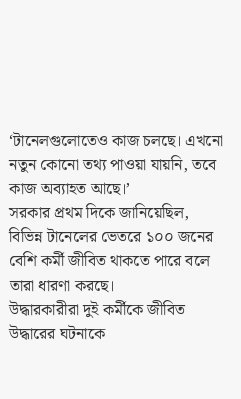‘টানেলগুলোতেও কাজ চলছে। এখনো নতুন কোনো তথ্য পাওয়া যায়নি, তবে কাজ অব্যাহত আছে।’
সরকার প্রথম দিকে জানিয়েছিল, বিভিন্ন টানেলের ভেতরে ১০০ জনের বেশি কর্মী জীবিত থাকতে পারে বলে তারা ধারণা করছে।
উদ্ধারকারীরা দুই কর্মীকে জীবিত উদ্ধারের ঘটনাকে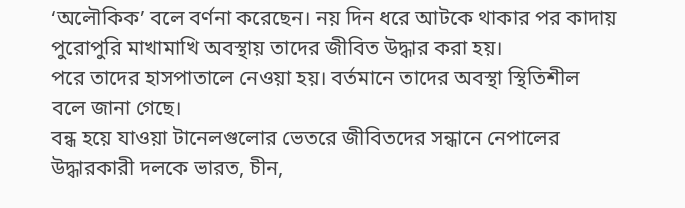‘অলৌকিক’ বলে বর্ণনা করেছেন। নয় দিন ধরে আটকে থাকার পর কাদায় পুরোপুরি মাখামাখি অবস্থায় তাদের জীবিত উদ্ধার করা হয়।
পরে তাদের হাসপাতালে নেওয়া হয়। বর্তমানে তাদের অবস্থা স্থিতিশীল বলে জানা গেছে।
বন্ধ হয়ে যাওয়া টানেলগুলোর ভেতরে জীবিতদের সন্ধানে নেপালের উদ্ধারকারী দলকে ভারত, চীন,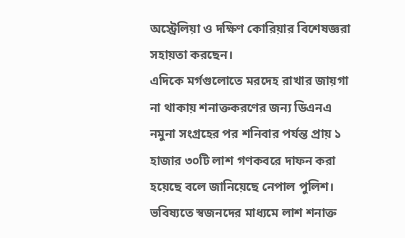অস্ট্রেলিয়া ও দক্ষিণ কোরিয়ার বিশেষজ্ঞরা সহায়তা করছেন।
এদিকে মর্গগুলোতে মরদেহ রাখার জায়গা না থাকায় শনাক্তকরণের জন্য ডিএনএ নমুনা সংগ্রহের পর শনিবার পর্যন্ত প্রায় ১ হাজার ৩০টি লাশ গণকবরে দাফন করা হয়েছে বলে জানিয়েছে নেপাল পুলিশ।
ভবিষ্যতে স্বজনদের মাধ্যমে লাশ শনাক্ত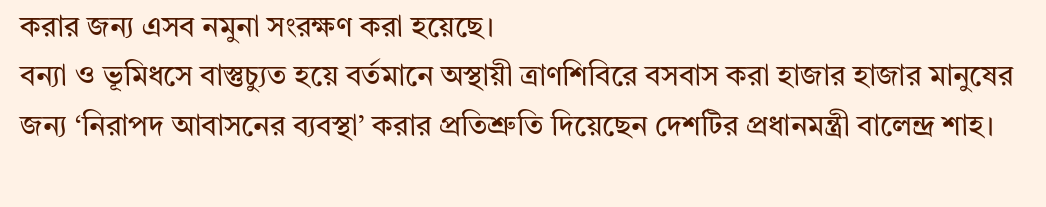করার জন্য এসব নমুনা সংরক্ষণ করা হয়েছে।
বন্যা ও ভূমিধসে বাস্তুচ্যুত হয়ে বর্তমানে অস্থায়ী ত্রাণশিবিরে বসবাস করা হাজার হাজার মানুষের জন্য ‘নিরাপদ আবাসনের ব্যবস্থা’ করার প্রতিশ্রুতি দিয়েছেন দেশটির প্রধানমন্ত্রী বালেন্দ্র শাহ।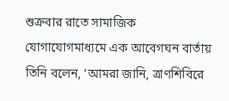শুক্রবার রাতে সামাজিক যোগাযোগমাধ্যমে এক আবেগঘন বার্তায় তিনি বলেন, ‘আমরা জানি, ত্রাণশিবিরে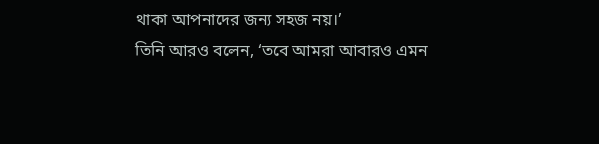থাকা আপনাদের জন্য সহজ নয়।’
তিনি আরও বলেন, ‘তবে আমরা আবারও এমন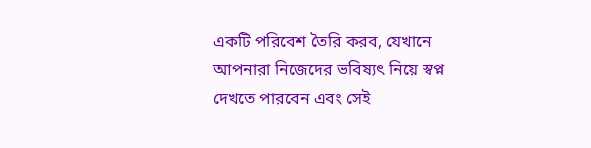একটি পরিবেশ তৈরি করব, যেখানে আপনারা নিজেদের ভবিষ্যৎ নিয়ে স্বপ্ন দেখতে পারবেন এবং সেই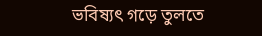ভবিষ্যৎ গড়ে তুলতে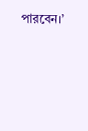পারবেন।’